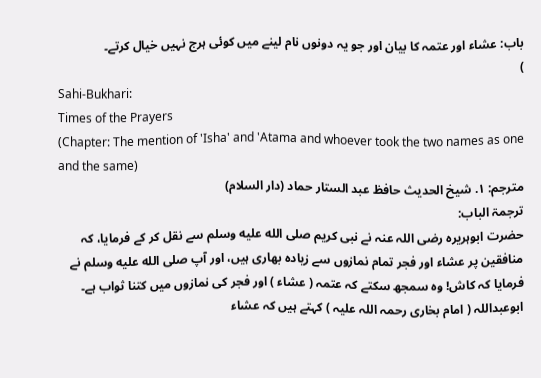باب: عشاء اور عتمہ کا بیان اور جو یہ دونوں نام لینے میں کوئی ہرج نہیں خیال کرتے۔
)
Sahi-Bukhari:
Times of the Prayers
(Chapter: The mention of 'Isha' and 'Atama and whoever took the two names as one and the same)
مترجم: ١. شیخ الحدیث حافظ عبد الستار حماد (دار السلام)
ترجمۃ الباب:
حضرت ابوہریرہ رضی اللہ عنہ نے نبی کریم صلى الله عليه وسلم سے نقل کر کے فرمایا، کہ منافقین پر عشاء اور فجر تمام نمازوں سے زیادہ بھاری ہیں، اور آپ صلى الله عليه وسلم نے فرمایا کہ کاش! وہ سمجھ سکتے کہ عتمہ ( عشاء ) اور فجر کی نمازوں میں کتنا ثواب ہے۔ ابوعبداللہ ( امام بخاری رحمہ اللہ علیہ ) کہتے ہیں کہ عشاء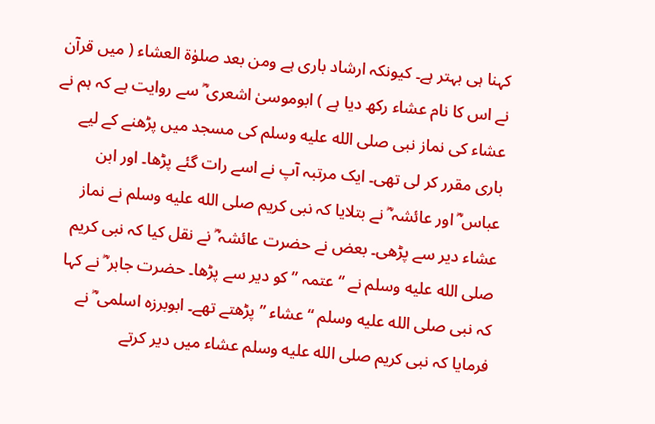کہنا ہی بہتر ہے۔ کیونکہ ارشاد باری ہے ومن بعد صلوٰۃ العشاء ( میں قرآن نے اس کا نام عشاء رکھ دیا ہے ) ابوموسیٰ اشعری ؓ سے روایت ہے کہ ہم نے عشاء کی نماز نبی صلى الله عليه وسلم کی مسجد میں پڑھنے کے لیے باری مقرر کر لی تھی۔ ایک مرتبہ آپ نے اسے رات گئے پڑھا۔ اور ابن عباس ؓ اور عائشہ ؓ نے بتلایا کہ نبی کریم صلى الله عليه وسلم نے نماز عشاء دیر سے پڑھی۔ بعض نے حضرت عائشہ ؓ نے نقل کیا کہ نبی کریم صلى الله عليه وسلم نے “ عتمہ ” کو دیر سے پڑھا۔ حضرت جابر ؓ نے کہا کہ نبی صلى الله عليه وسلم “ عشاء ” پڑھتے تھے۔ ابوبرزہ اسلمی ؓ نے فرمایا کہ نبی کریم صلى الله عليه وسلم عشاء میں دیر کرتے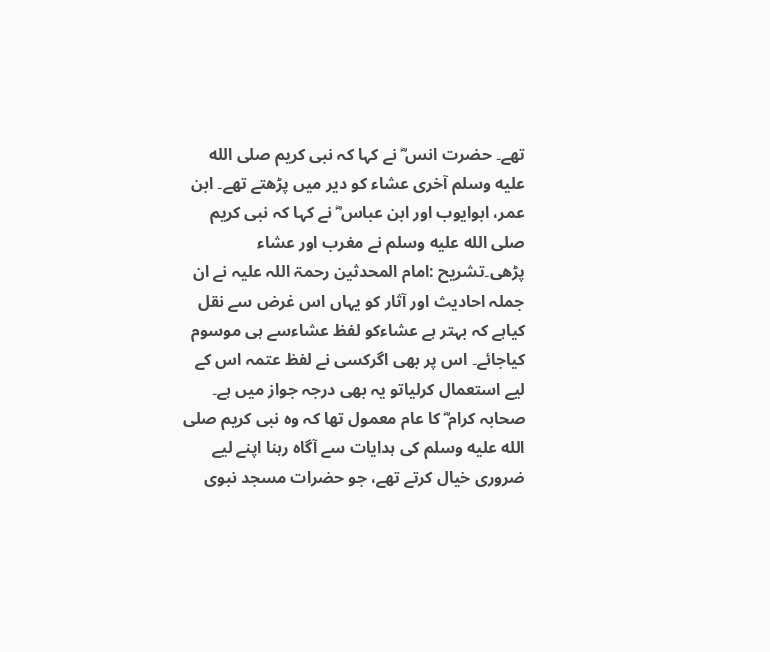تھے۔ حضرت انس ؓ نے کہا کہ نبی کریم صلى الله عليه وسلم آخری عشاء کو دیر میں پڑھتے تھے۔ ابن عمر، ابوایوب اور ابن عباس ؓ نے کہا کہ نبی کریم صلى الله عليه وسلم نے مغرب اور عشاء پڑھی۔تشریح :امام المحدثین رحمۃ اللہ علیہ نے ان جملہ احادیث اور آثار کو یہاں اس غرض سے نقل کیاہے کہ بہتر ہے عشاءکو لفظ عشاءسے ہی موسوم کیاجائے۔ اس پر بھی اگرکسی نے لفظ عتمہ اس کے لیے استعمال کرلیاتو یہ بھی درجہ جواز میں ہے۔ صحابہ کرام ؓ کا عام معمول تھا کہ وہ نبی کریم صلى الله عليه وسلم کی ہدایات سے آگاہ رہنا اپنے لیے ضروری خیال کرتے تھے، جو حضرات مسجد نبوی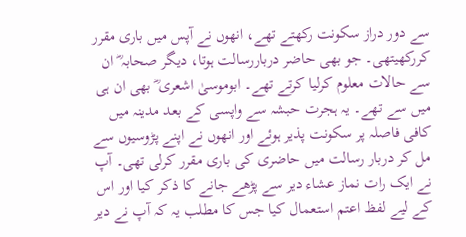سے دور دراز سکونت رکھتے تھے، انھوں نے آپس میں باری مقرر کررکھیتھی۔ جو بھی حاضر درباررسالت ہوتا، دیگر صحابہ ؓ ان سے حالات معلوم کرلیا کرتے تھے۔ ابوموسیٰ اشعری ؓ بھی ان ہی میں سے تھے۔ یہ ہجرت حبشہ سے واپسی کے بعد مدینہ میں کافی فاصلہ پر سکونت پذیر ہوئے اور انھوں نے اپنے پڑوسیوں سے مل کر دربار رسالت میں حاضری کی باری مقرر کرلی تھی۔ آپ نے ایک رات نماز عشاء دیر سے پڑھے جانے کا ذکر کیا اور اس کے لیے لفظ اعتم استعمال کیا جس کا مطلب یہ کہ آپ نے دیر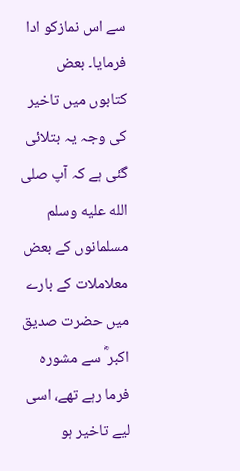سے اس نمازکو ادا فرمایا۔ بعض کتابوں میں تاخیر کی وجہ یہ بتلائی گئی ہے کہ آپ صلى الله عليه وسلم مسلمانوں کے بعض معلاملات کے بارے میں حضرت صدیق اکبر ؓ سے مشورہ فرما رہے تھے، اسی لیے تاخیر ہو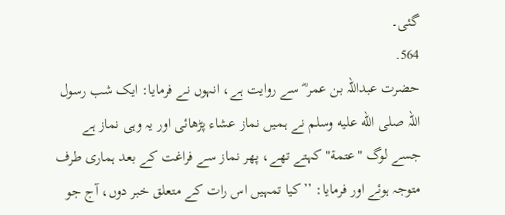گئی۔
564.
حضرت عبداللہ بن عمر ؓ سے روایت ہے، انہوں نے فرمایا: ایک شب رسول اللہ صلى الله عليه وسلم نے ہمیں نماز عشاء پڑھائی اور یہ وہی نماز ہے جسے لوگ "عتمة" کہتے تھے، پھر نماز سے فراغت کے بعد ہماری طرف متوجہ ہوئے اور فرمایا: ’’کیا تمہیں اس رات کے متعلق خبر دوں، آج جو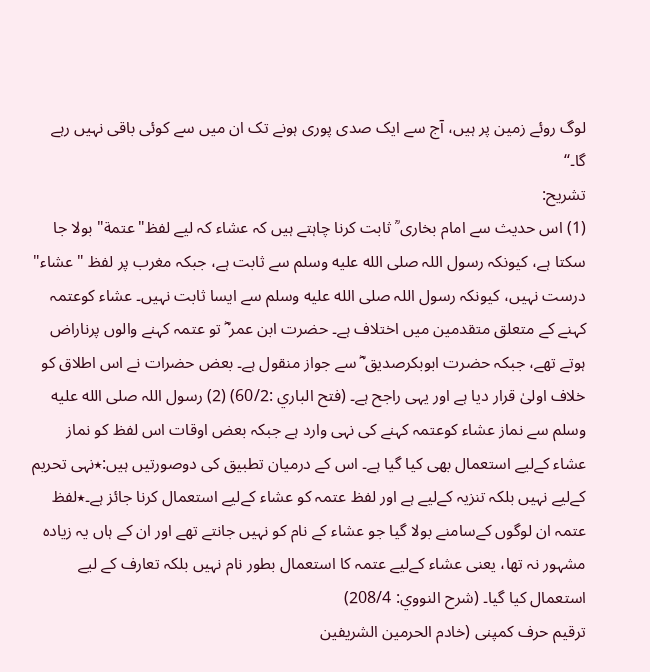لوگ روئے زمین پر ہیں، آج سے ایک صدی پوری ہونے تک ان میں سے کوئی باقی نہیں رہے گا۔‘‘
تشریح:
(1) اس حدیث سے امام بخاری ؒ ثابت کرنا چاہتے ہیں کہ عشاء کہ لیے لفظ"عتمة" بولا جا سکتا ہے، کیونکہ رسول اللہ صلى الله عليه وسلم سے ثابت ہے، جبکہ مغرب پر لفظ "عشاء" درست نہیں، کیونکہ رسول اللہ صلى الله عليه وسلم سے ایسا ثابت نہیں۔ عشاء کوعتمہ کہنے کے متعلق متقدمین میں اختلاف ہے۔ حضرت ابن عمر ؓ تو عتمہ کہنے والوں پرناراض ہوتے تھے، جبکہ حضرت ابوبکرصدیق ؓ سے جواز منقول ہے۔ بعض حضرات نے اس اطلاق کو خلاف اولیٰ قرار دیا ہے اور یہی راجح ہے۔ (فتح الباري :60/2) (2) رسول اللہ صلى الله عليه وسلم سے نماز عشاء کوعتمہ کہنے کی نہی وارد ہے جبکہ بعض اوقات اس لفظ کو نماز عشاء کےلیے استعمال بھی کیا گیا ہے۔ اس کے درمیان تطبیق کی دوصورتیں ہیں:٭نہی تحریم کےلیے نہیں بلکہ تنزیہ کےلیے ہے اور لفظ عتمہ کو عشاء کےلیے استعمال کرنا جائز ہے۔٭لفظ عتمہ ان لوگوں کےسامنے بولا گیا جو عشاء کے نام کو نہیں جانتے تھے اور ان کے ہاں یہ زیادہ مشہور نہ تھا، یعنی عشاء کےلیے عتمہ کا استعمال بطور نام نہیں بلکہ تعارف کے لیے استعمال کیا گیا۔ (شرح النووي: 208/4)
ترقیم حرف کمپنی (خادم الحرمین الشریفین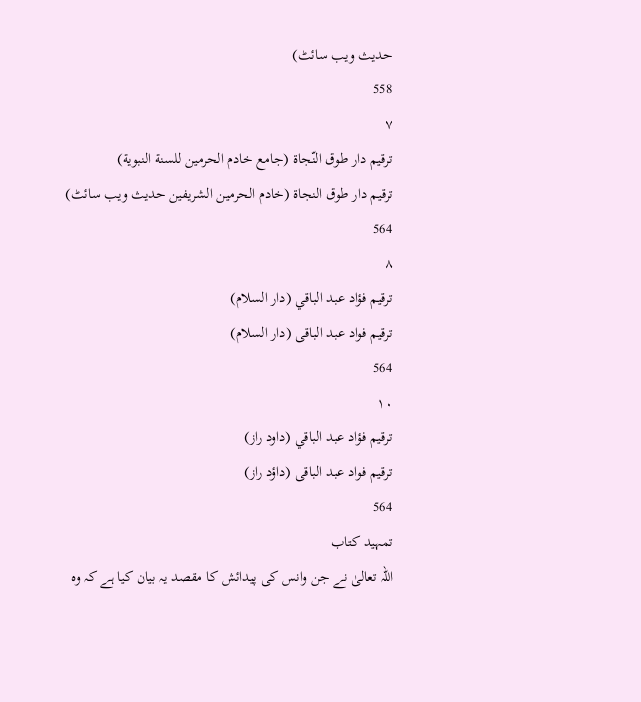حدیث ویب سائٹ)
558
٧
ترقيم دار طوق النّجاة (جامع خادم الحرمين للسنة النبوية)
ترقیم دار طوق النجاۃ (خادم الحرمین الشریفین حدیث ویب سائٹ)
564
٨
ترقيم فؤاد عبد الباقي (دار السلام)
ترقیم فواد عبد الباقی (دار السلام)
564
١٠
ترقيم فؤاد عبد الباقي (داود راز)
ترقیم فواد عبد الباقی (داؤد راز)
564
تمہید کتاب
اللہ تعالیٰ نے جن وانس کی پیدائش کا مقصد یہ بیان کیا ہے کہ وہ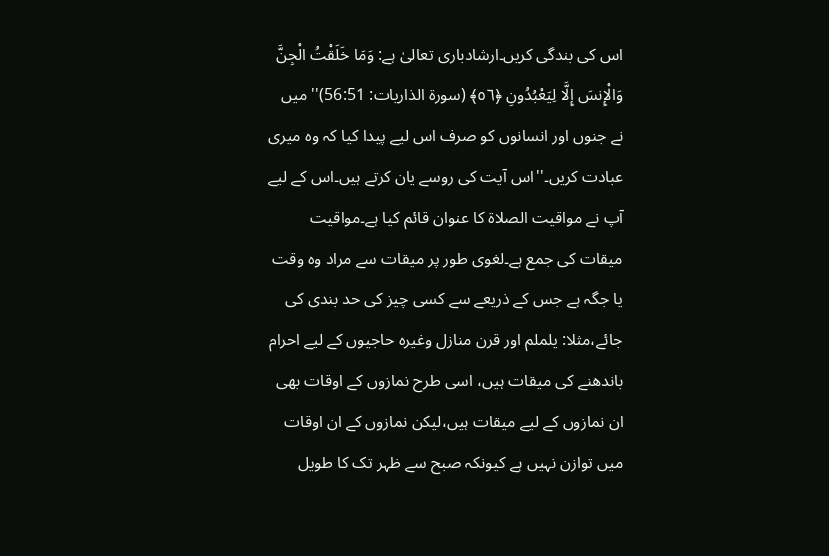اس کی بندگی کریں۔ارشادباری تعالیٰ ہے: وَمَا خَلَقْتُ الْجِنَّ وَالْإِنسَ إِلَّا لِيَعْبُدُونِ ﴿٥٦﴾ (سورۃ الذاریات: 56:51)'' میں نے جنوں اور انسانوں کو صرف اس لیے پیدا کیا کہ وہ میری عبادت کریں۔''اس آیت کی روسے یان کرتے ہیں۔اس کے لیے آپ نے مواقیت الصلاۃ کا عنوان قائم کیا ہے۔مواقیت میقات کی جمع ہے۔لغوی طور پر میقات سے مراد وہ وقت یا جگہ ہے جس کے ذریعے سے کسی چیز کی حد بندی کی جائے،مثلا: یلملم اور قرن منازل وغیرہ حاجیوں کے لیے احرام باندھنے کی میقات ہیں، اسی طرح نمازوں کے اوقات بھی ان نمازوں کے لیے میقات ہیں،لیکن نمازوں کے ان اوقات میں توازن نہیں ہے کیونکہ صبح سے ظہر تک کا طویل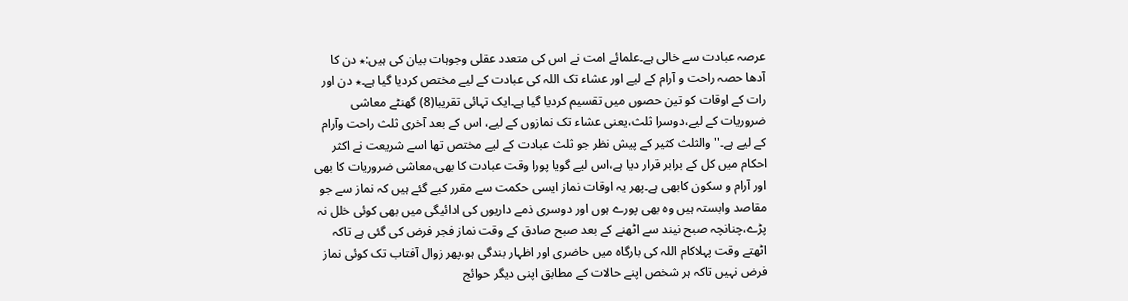عرصہ عبادت سے خالی ہے۔علمائے امت نے اس کی متعدد عقلی وجوہات بیان کی ہیں:٭ دن کا آدھا حصہ راحت و آرام کے لیے اور عشاء تک اللہ کی عبادت کے لیے مختص کردیا گیا ہے۔٭ دن اور رات کے اوقات کو تین حصوں میں تقسیم کردیا گیا ہے۔ایک تہائی تقریبا(8) گھنٹے معاشی ضروریات کے لیے،دوسرا ثلث،یعنی عشاء تک نمازوں کے لیے، اس کے بعد آخری ثلث راحت وآرام کے لیے ہے۔''والثلث كثير کے پیش نظر جو ثلث عبادت کے لیے مختص تھا اسے شریعت نے اکثر احکام میں کل کے برابر قرار دیا ہے،اس لیے گویا پورا وقت عبادت کا بھی،معاشی ضروریات کا بھی اور آرام و سکون کابھی ہے۔پھر یہ اوقات نماز ایسی حکمت سے مقرر کیے گئے ہیں کہ نماز سے جو مقاصد وابستہ ہیں وہ بھی پورے ہوں اور دوسری ذمے داریوں کی ادائیگی میں بھی کوئی خلل نہ پڑے،چنانچہ صبح نیند سے اٹھنے کے بعد صبح صادق کے وقت نماز فجر فرض کی گئی ہے تاکہ اٹھتے وقت پہلاکام اللہ کی بارگاہ میں حاضری اور اظہار بندگی ہو،پھر زوال آفتاب تک کوئی نماز فرض نہیں تاکہ ہر شخص اپنے حالات کے مطابق اپنی دیگر حوائج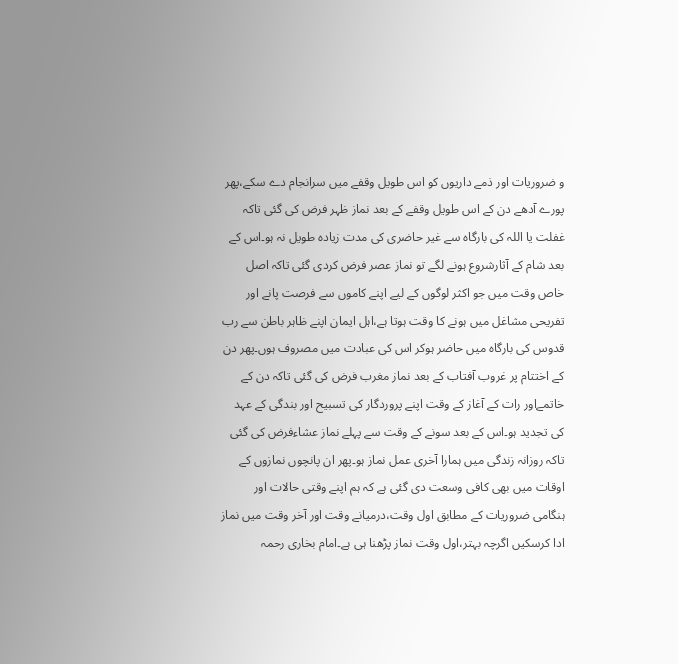و ضروریات اور ذمے داریوں کو اس طویل وقفے میں سرانجام دے سکے،پھر پورے آدھے دن کے اس طویل وقفے کے بعد نماز ظہر فرض کی گئی تاکہ غفلت یا اللہ کی بارگاہ سے غیر حاضری کی مدت زیادہ طویل نہ ہو۔اس کے بعد شام کے آثارشروع ہونے لگے تو نماز عصر فرض کردی گئی تاکہ اصل خاص وقت میں جو اکثر لوگوں کے لیے اپنے کاموں سے فرصت پانے اور تفریحی مشاغل میں ہونے کا وقت ہوتا ہے،اہل ایمان اپنے ظاہر باطن سے رب قدوس کی بارگاہ میں حاضر ہوکر اس کی عبادت میں مصروف ہوں۔پھر دن کے اختتام پر غروب آفتاب کے بعد نماز مغرب فرض کی گئی تاکہ دن کے خاتمےاور رات کے آغاز کے وقت اپنے پروردگار کی تسبیح اور بندگی کے عہد کی تجدید ہو۔اس کے بعد سونے کے وقت سے پہلے نماز عشاءفرض کی گئی تاکہ روزانہ زندگی میں ہمارا آخری عمل نماز ہو۔پھر ان پانچوں نمازوں کے اوقات میں بھی کافی وسعت دی گئی ہے کہ ہم اپنے وقتی حالات اور ہنگامی ضروریات کے مطابق اول وقت،درمیانے وقت اور آخر وقت میں نماز ادا کرسکیں اگرچہ بہتر،اول وقت نماز پڑھنا ہی ہے۔امام بخاری رحمہ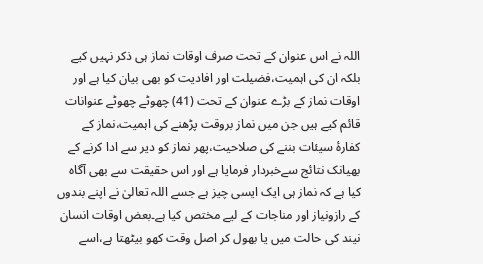اللہ نے اس عنوان کے تحت صرف اوقات نماز ہی ذکر نہیں کیے بلکہ ان کی اہمیت،فضیلت اور افادیت کو بھی بیان کیا ہے اور اوقات نماز کے بڑے عنوان کے تحت (41) چھوٹے چھوٹے عنوانات قائم کیے ہیں جن میں نماز بروقت پڑھنے کی اہمیت،نماز کے کفارۂ سیئات بننے کی صلاحیت،پھر نماز کو دیر سے ادا کرنے کے بھیانک نتائج سےخبردار فرمایا ہے اور اس حقیقت سے بھی آگاہ کیا ہے کہ نماز ہی ایک ایسی چیز ہے جسے اللہ تعالیٰ نے اپنے بندوں کے رازونیاز اور مناجات کے لیے مختص کیا ہے۔بعض اوقات انسان نیند کی حالت میں یا بھول کر اصل وقت کھو بیٹھتا ہے،اسے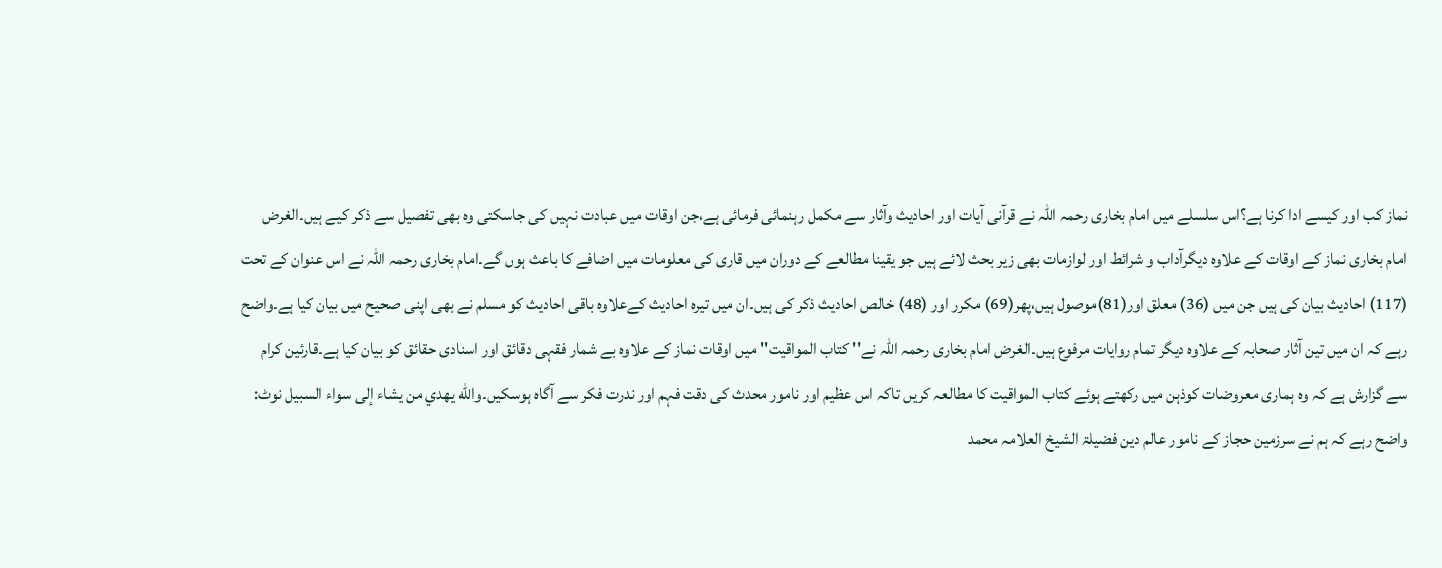نماز کب اور کیسے ادا کرنا ہے؟اس سلسلے میں امام بخاری رحمہ اللہ نے قرآنی آیات اور احادیث وآثار سے مکمل رہنمائی فرمائی ہے،جن اوقات میں عبادت نہیں کی جاسکتی وہ بھی تفصیل سے ذکر کیے ہیں۔الغرض امام بخاری نماز کے اوقات کے علاوہ دیگرآداب و شرائط اور لوازمات بھی زیر بحث لائے ہیں جو یقینا مطالعے کے دوران میں قاری کی معلومات میں اضافے کا باعث ہوں گے۔امام بخاری رحمہ اللہ نے اس عنوان کے تحت (117) احادیث بیان کی ہیں جن میں (36) معلق اور(81)موصول ہیں،پھر(69) مکرر اور (48) خالص احادیث ذکر کی ہیں۔ان میں تیرہ احادیث کےعلاوہ باقی احادیث کو مسلم نے بھی اپنی صحیح میں بیان کیا ہے۔واضح رہے کہ ان میں تین آثار صحابہ کے علاوہ دیگر تمام روایات مرفوع ہیں۔الغرض امام بخاری رحمہ اللہ نے'' کتاب المواقیت'' میں اوقات نماز کے علاوہ بے شمار فقہی دقائق اور اسنادی حقائق کو بیان کیا ہے۔قارئین کرام سے گزارش ہے کہ وہ ہماری معروضات کوذہن میں رکھتے ہوئے کتاب المواقیت کا مطالعہ کریں تاکہ اس عظیم اور نامور محدث کی دقت فہم اور ندرت فکر سے آگاہ ہوسکیں۔والله يهدي من يشاء إلی سواء السبيل نوٹ: واضح رہے کہ ہم نے سرزمین حجاز کے نامور عالم دین فضیلۃ الشیخ العلامہ محمد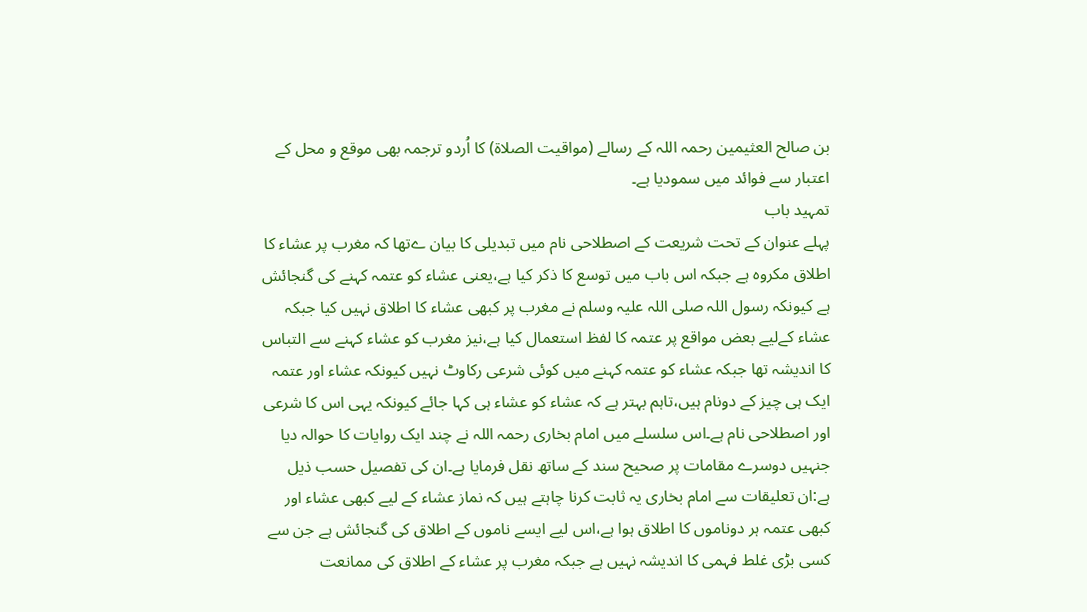بن صالح العثیمین رحمہ اللہ کے رسالے (مواقيت الصلاة) كا اُردو ترجمہ بھی موقع و محل کے اعتبار سے فوائد میں سمودیا ہے۔
تمہید باب
پہلے عنوان کے تحت شریعت کے اصطلاحی نام میں تبدیلی کا بیان ےتھا کہ مغرب پر عشاء کا اطلاق مکروہ ہے جبکہ اس باب میں توسع کا ذکر کیا ہے،یعنی عشاء کو عتمہ کہنے کی گنجائش ہے کیونکہ رسول اللہ صلی اللہ علیہ وسلم نے مغرب پر کبھی عشاء کا اطلاق نہیں کیا جبکہ عشاء کےلیے بعض مواقع پر عتمہ کا لفظ استعمال کیا ہے،نیز مغرب کو عشاء کہنے سے التباس کا اندیشہ تھا جبکہ عشاء کو عتمہ کہنے میں کوئی شرعی رکاوٹ نہیں کیونکہ عشاء اور عتمہ ایک ہی چیز کے دونام ہیں،تاہم بہتر ہے کہ عشاء کو عشاء ہی کہا جائے کیونکہ یہی اس کا شرعی اور اصطلاحی نام ہے۔اس سلسلے میں امام بخاری رحمہ اللہ نے چند ایک روایات کا حوالہ دیا جنہیں دوسرے مقامات پر صحیح سند کے ساتھ نقل فرمایا ہے۔ان کی تفصیل حسب ذیل ہے:ان تعلیقات سے امام بخاری یہ ثابت کرنا چاہتے ہیں کہ نماز عشاء کے لیے کبھی عشاء اور کبھی عتمہ ہر دوناموں کا اطلاق ہوا ہے،اس لیے ایسے ناموں کے اطلاق کی گنجائش ہے جن سے کسی بڑی غلط فہمی کا اندیشہ نہیں ہے جبکہ مغرب پر عشاء کے اطلاق کی ممانعت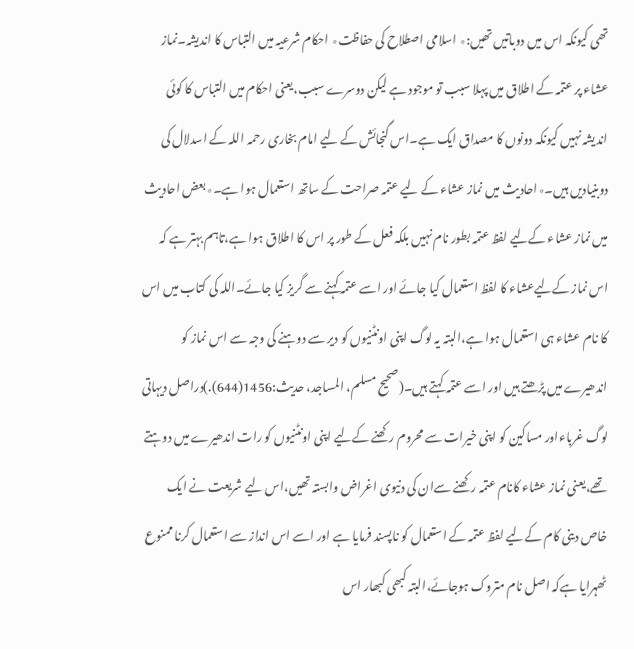تھی کیونکہ اس میں دوباتیں تھیں:٭ اسلامی اصطلاح کی حفاظت٭ احکام شرعیہ میں التباس کا اندیشہ۔نماز عشاء پر عتمہ کے اطلاق میں پہلا سبب تو موجود ہے لیکن دوسرے سبب،یعنی احکام میں التباس کا کوئی اندیشہ نہیں کیونکہ دونوں کا مصداق ایک ہے۔اس گنجائش کے لیے امام بخاری رحمہ اللہ کے اسدلال کی دوبنیادیں ہیں۔٭احادیث میں نماز عشاء کے لیے عتمہ صراحت کے ساتھ استعمال ہوا ہے۔٭بعض احادیث میں نماز عشاء کےلیے لفظ عتمہ بطور نام نہیں بلکہ فعل کے طور پر اس کا اطلاق ہوا ہے،تاہم بہتر ہے کہ اس نماز کےلیےعشاء کا لفظ استعمال کیا جائے اور اسے عتمہ کہنے سے گریز کیا جائے۔اللہ کی کتاب میں اس کا نام عشاء ہی استعمال ہوا ہے،البتہ یہ لوگ اپنی اونٹنیوں کو دیر سے دوہنے کی وجہ سے اس نماز کو اندھیرے میں پڑھتے ہیں اور اسے عتمہ کہتے ہیں۔(صحیح مسلم، المساجد، حدیث:1456(644).)دراصل دیہاتی لوگ غرباءاور مساکین کو اپنی خیرات سے محروم رکھنے کےلیے اپنی اونٹنیوں کو رات اندھیرے میں دوہتے تھے،یعنی نماز عشاء کانام عتمہ رکھنے سےان کی دنیوی اغراض وابستہ تھیں،اس لیے شریعت نے ایک خاص دینی کام کےلیے لفظ عتمہ کے استعمال کو ناپسند فرمایا ہے اور اسے اس انداز سے استعمال کرنا ممنوع ٹھہرایا ہےکہ اصل نام متروک ہوجائے،البتہ کبھی کبھار اس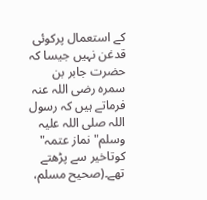کے استعمال پرکوئی قدغن نہیں جیسا کہ حضرت جابر بن سمرہ رضی اللہ عنہ فرماتے ہیں کہ رسول اللہ صلی اللہ علیہ وسلم" نماز عتمہ" کوتاخیر سے پڑھتے تھے۔(صحیح مسلم،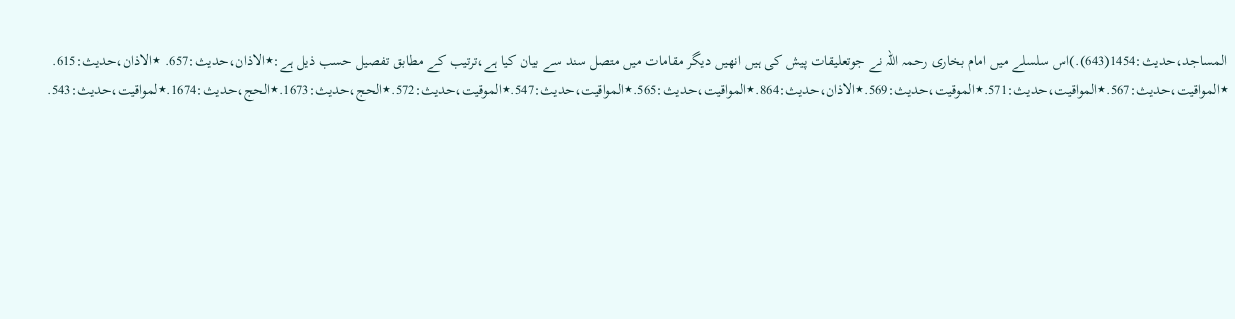المساجد،حدیث:1454(643).)اس سلسلے میں امام بخاری رحمہ اللہ نے جوتعلیقات پیش کی ہیں انھیں دیگر مقامات میں متصل سند سے بیان کیا ہے،ترتیب کے مطابق تفصیل حسب ذیل ہے:٭الاذان،حديث:657. ٭الاذان،حديث:615. ٭المواقيت،حديث:567.٭المواقيت،حديث:571.٭الموقيت،حديث:569.٭الاذان،حديث:864.٭المواقيت،حديث:565.٭المواقيت،حديث:547.٭الموقيت،حديث:572.٭الحج،حديث:1673.٭الحج،حديث:1674.٭لمواقيت،حديث:543.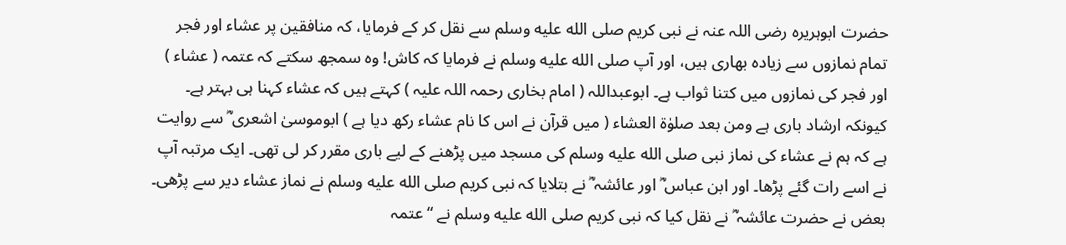حضرت ابوہریرہ رضی اللہ عنہ نے نبی کریم صلى الله عليه وسلم سے نقل کر کے فرمایا، کہ منافقین پر عشاء اور فجر تمام نمازوں سے زیادہ بھاری ہیں، اور آپ صلى الله عليه وسلم نے فرمایا کہ کاش! وہ سمجھ سکتے کہ عتمہ ( عشاء ) اور فجر کی نمازوں میں کتنا ثواب ہے۔ ابوعبداللہ ( امام بخاری رحمہ اللہ علیہ ) کہتے ہیں کہ عشاء کہنا ہی بہتر ہے۔ کیونکہ ارشاد باری ہے ومن بعد صلوٰۃ العشاء ( میں قرآن نے اس کا نام عشاء رکھ دیا ہے ) ابوموسیٰ اشعری ؓ سے روایت ہے کہ ہم نے عشاء کی نماز نبی صلى الله عليه وسلم کی مسجد میں پڑھنے کے لیے باری مقرر کر لی تھی۔ ایک مرتبہ آپ نے اسے رات گئے پڑھا۔ اور ابن عباس ؓ اور عائشہ ؓ نے بتلایا کہ نبی کریم صلى الله عليه وسلم نے نماز عشاء دیر سے پڑھی۔ بعض نے حضرت عائشہ ؓ نے نقل کیا کہ نبی کریم صلى الله عليه وسلم نے “ عتمہ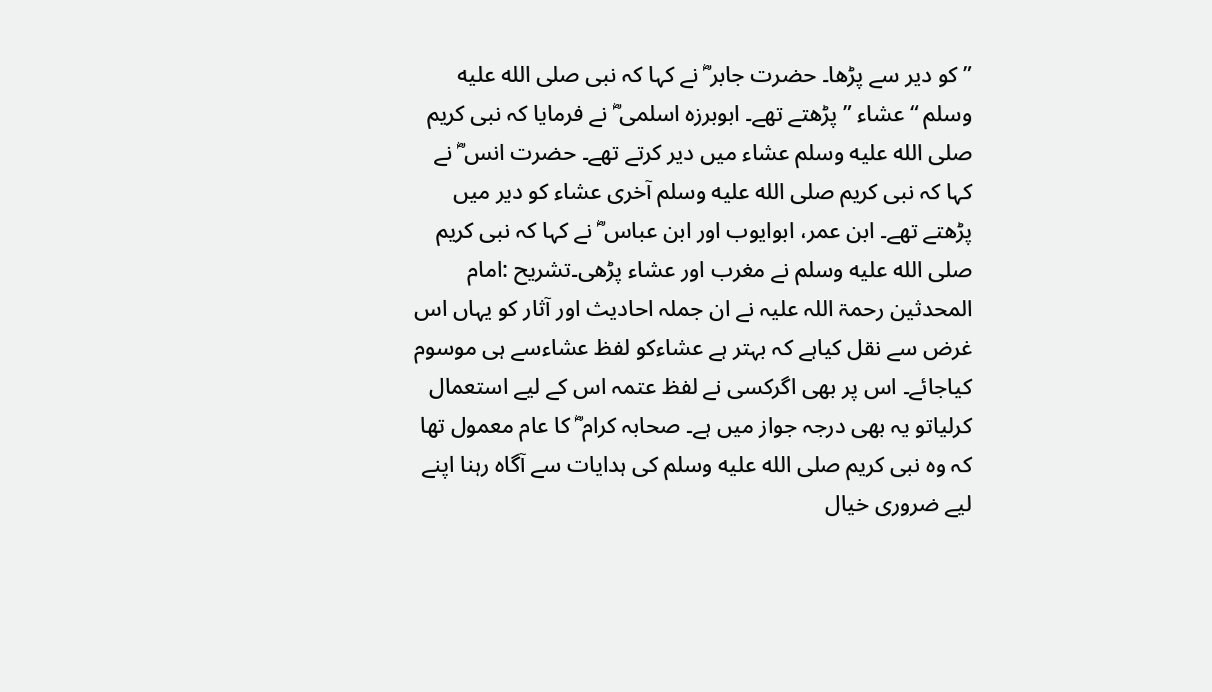” کو دیر سے پڑھا۔ حضرت جابر ؓ نے کہا کہ نبی صلى الله عليه وسلم “ عشاء ” پڑھتے تھے۔ ابوبرزہ اسلمی ؓ نے فرمایا کہ نبی کریم صلى الله عليه وسلم عشاء میں دیر کرتے تھے۔ حضرت انس ؓ نے کہا کہ نبی کریم صلى الله عليه وسلم آخری عشاء کو دیر میں پڑھتے تھے۔ ابن عمر، ابوایوب اور ابن عباس ؓ نے کہا کہ نبی کریم صلى الله عليه وسلم نے مغرب اور عشاء پڑھی۔تشریح :امام المحدثین رحمۃ اللہ علیہ نے ان جملہ احادیث اور آثار کو یہاں اس غرض سے نقل کیاہے کہ بہتر ہے عشاءکو لفظ عشاءسے ہی موسوم کیاجائے۔ اس پر بھی اگرکسی نے لفظ عتمہ اس کے لیے استعمال کرلیاتو یہ بھی درجہ جواز میں ہے۔ صحابہ کرام ؓ کا عام معمول تھا کہ وہ نبی کریم صلى الله عليه وسلم کی ہدایات سے آگاہ رہنا اپنے لیے ضروری خیال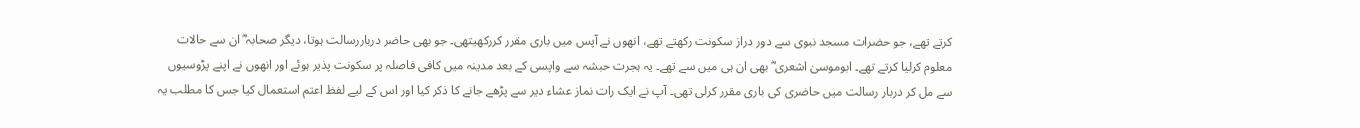کرتے تھے، جو حضرات مسجد نبوی سے دور دراز سکونت رکھتے تھے، انھوں نے آپس میں باری مقرر کررکھیتھی۔ جو بھی حاضر درباررسالت ہوتا، دیگر صحابہ ؓ ان سے حالات معلوم کرلیا کرتے تھے۔ ابوموسیٰ اشعری ؓ بھی ان ہی میں سے تھے۔ یہ ہجرت حبشہ سے واپسی کے بعد مدینہ میں کافی فاصلہ پر سکونت پذیر ہوئے اور انھوں نے اپنے پڑوسیوں سے مل کر دربار رسالت میں حاضری کی باری مقرر کرلی تھی۔ آپ نے ایک رات نماز عشاء دیر سے پڑھے جانے کا ذکر کیا اور اس کے لیے لفظ اعتم استعمال کیا جس کا مطلب یہ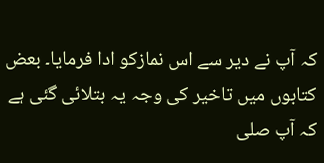کہ آپ نے دیر سے اس نمازکو ادا فرمایا۔ بعض کتابوں میں تاخیر کی وجہ یہ بتلائی گئی ہے کہ آپ صلى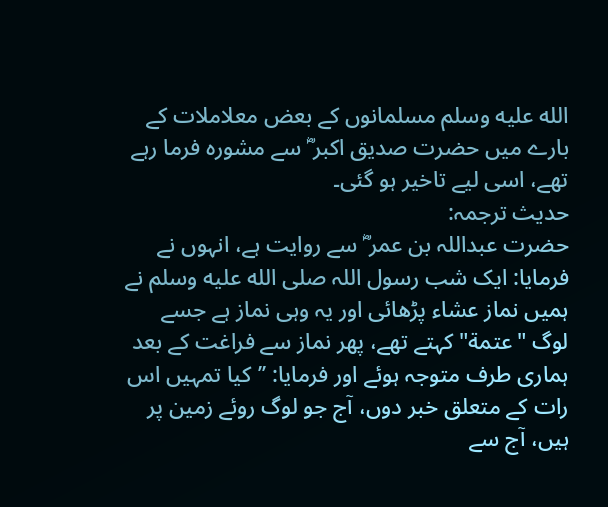الله عليه وسلم مسلمانوں کے بعض معلاملات کے بارے میں حضرت صدیق اکبر ؓ سے مشورہ فرما رہے تھے، اسی لیے تاخیر ہو گئی۔
حدیث ترجمہ:
حضرت عبداللہ بن عمر ؓ سے روایت ہے، انہوں نے فرمایا: ایک شب رسول اللہ صلى الله عليه وسلم نے ہمیں نماز عشاء پڑھائی اور یہ وہی نماز ہے جسے لوگ "عتمة" کہتے تھے، پھر نماز سے فراغت کے بعد ہماری طرف متوجہ ہوئے اور فرمایا: ’’کیا تمہیں اس رات کے متعلق خبر دوں، آج جو لوگ روئے زمین پر ہیں، آج سے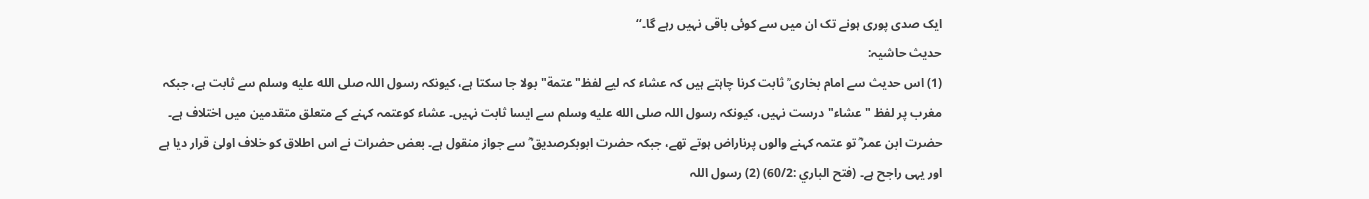ایک صدی پوری ہونے تک ان میں سے کوئی باقی نہیں رہے گا۔‘‘
حدیث حاشیہ:
(1) اس حدیث سے امام بخاری ؒ ثابت کرنا چاہتے ہیں کہ عشاء کہ لیے لفظ"عتمة" بولا جا سکتا ہے، کیونکہ رسول اللہ صلى الله عليه وسلم سے ثابت ہے، جبکہ مغرب پر لفظ "عشاء" درست نہیں، کیونکہ رسول اللہ صلى الله عليه وسلم سے ایسا ثابت نہیں۔ عشاء کوعتمہ کہنے کے متعلق متقدمین میں اختلاف ہے۔ حضرت ابن عمر ؓ تو عتمہ کہنے والوں پرناراض ہوتے تھے، جبکہ حضرت ابوبکرصدیق ؓ سے جواز منقول ہے۔ بعض حضرات نے اس اطلاق کو خلاف اولیٰ قرار دیا ہے اور یہی راجح ہے۔ (فتح الباري :60/2) (2) رسول اللہ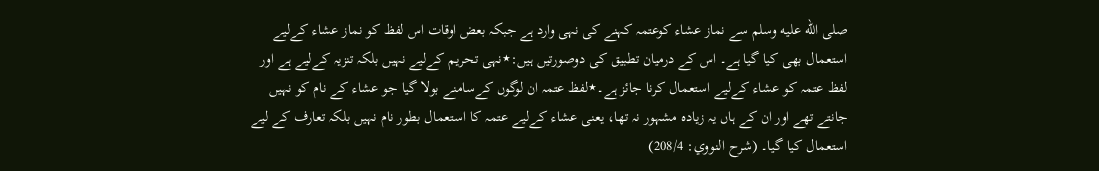صلى الله عليه وسلم سے نماز عشاء کوعتمہ کہنے کی نہی وارد ہے جبکہ بعض اوقات اس لفظ کو نماز عشاء کےلیے استعمال بھی کیا گیا ہے۔ اس کے درمیان تطبیق کی دوصورتیں ہیں:٭نہی تحریم کےلیے نہیں بلکہ تنزیہ کےلیے ہے اور لفظ عتمہ کو عشاء کےلیے استعمال کرنا جائز ہے۔٭لفظ عتمہ ان لوگوں کےسامنے بولا گیا جو عشاء کے نام کو نہیں جانتے تھے اور ان کے ہاں یہ زیادہ مشہور نہ تھا، یعنی عشاء کےلیے عتمہ کا استعمال بطور نام نہیں بلکہ تعارف کے لیے استعمال کیا گیا۔ (شرح النووي: 208/4)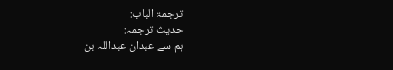ترجمۃ الباب:
حدیث ترجمہ:
ہم سے عبدان عبداللہ بن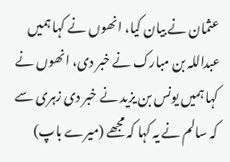عثمان نے بیان کیا، انھوں نے کہا ہمیں عبداللہ بن مبارک نے خبر دی، انھوں نے کہا ہمیں یونس بن یزید نے خبر دی زہری سے کہ سالم نے یہ کہا کہ مجھے (میرے باپ)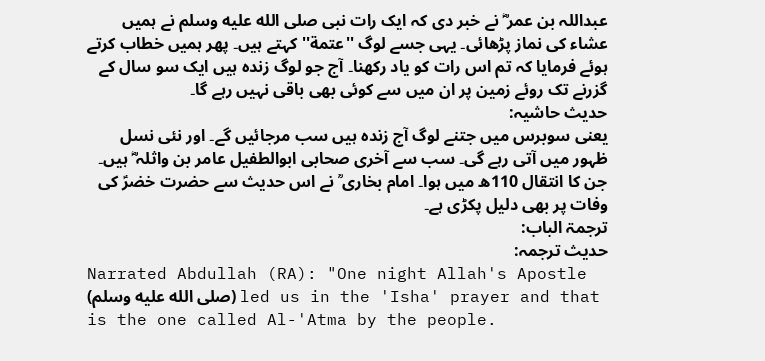عبداللہ بن عمر ؓ نے خبر دی کہ ایک رات نبی صلى الله عليه وسلم نے ہمیں عشاء کی نماز پڑھائی۔ یہی جسے لوگ ''عتمة'' کہتے ہیں۔ پھر ہمیں خطاب کرتے ہوئے فرمایا کہ تم اس رات کو یاد رکھنا۔ آج جو لوگ زندہ ہیں ایک سو سال کے گزرنے تک روئے زمین پر ان میں سے کوئی بھی باقی نہیں رہے گا۔
حدیث حاشیہ:
یعنی سوبرس میں جتنے لوگ آج زندہ ہیں سب مرجائیں گے۔ اور نئی نسل ظہور میں آتی رہے گی۔ سب سے آخری صحابی ابوالطفیل عامر بن واثلہ ؓ ہیں۔ جن کا انتقال 110ھ میں ہوا۔ امام بخاری ؒ نے اس حدیث سے حضرت خضرؑ کی وفات پر بھی دلیل پکڑی ہے۔
ترجمۃ الباب:
حدیث ترجمہ:
Narrated Abdullah (RA): "One night Allah's Apostle (صلى الله عليه وسلم) led us in the 'Isha' prayer and that is the one called Al-'Atma by the people.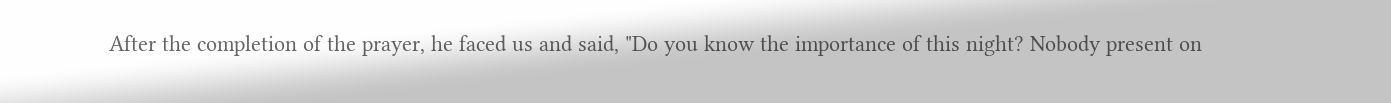After the completion of the prayer, he faced us and said, "Do you know the importance of this night? Nobody present on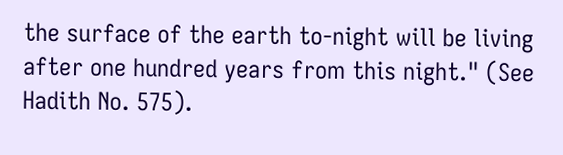the surface of the earth to-night will be living after one hundred years from this night." (See Hadith No. 575).